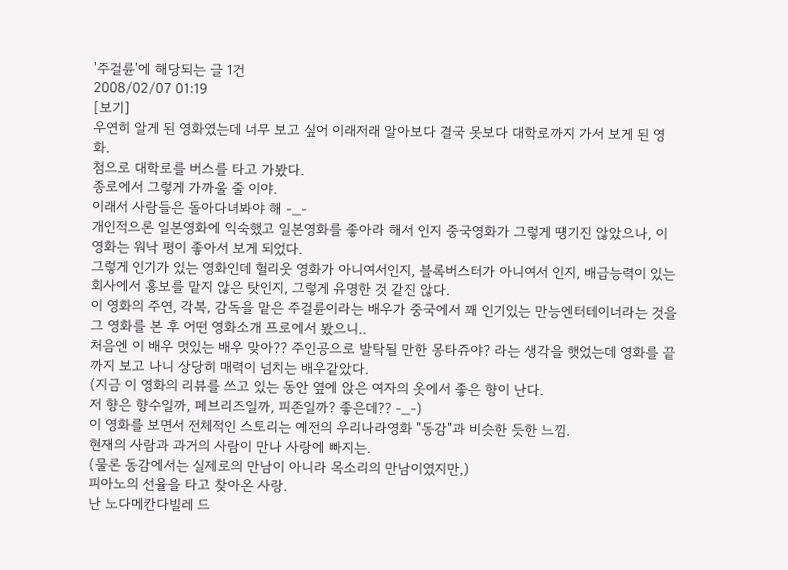'주걸륜'에 해당되는 글 1건
2008/02/07 01:19
[보기]
우연히 알게 된 영화였는데 너무 보고 싶어 이래저래 알아보다 결국 못보다 대학로까지 가서 보게 된 영화.
첨으로 대학로를 버스를 타고 가봤다.
종로에서 그렇게 가까울 줄 이야.
이래서 사람들은 돌아다녀봐야 해 -_-
개인적으론 일본영화에 익숙했고 일본영화를 좋아라 해서 인지 중국영화가 그렇게 떙기진 않았으나, 이 영화는 워낙 평이 좋아서 보게 되었다.
그렇게 인기가 있는 영화인데 헐리웃 영화가 아니여서인지, 블록버스터가 아니여서 인지, 배급능력이 있는 회사에서 홍보를 맡지 않은 탓인지, 그렇게 유명한 것 같진 않다.
이 영화의 주연, 각복, 감독을 맡은 주걸륜이라는 배우가 중국에서 꽤 인기있는 만능엔터테이너라는 것을 그 영화를 본 후 어떤 영화소개 프로에서 봤으니..
처음엔 이 배우 멋있는 배우 맞아?? 주인공으로 발탁될 만한 몽타쥬야? 라는 생각을 햇었는데 영화를 끝까지 보고 나니 상당히 매력이 넘치는 배우같았다.
(지금 이 영화의 리뷰를 쓰고 있는 동안 옆에 앉은 여자의 옷에서 좋은 향이 난다.
저 향은 향수일까, 페브리즈일까, 피존일까? 좋은데?? -_-)
이 영화를 보면서 전체적인 스토리는 예전의 우리나라영화 "동감"과 비슷한 듯한 느낌.
현재의 사람과 과거의 사람이 만나 사랑에 빠지는.
(물론 동감에서는 실제로의 만남이 아니라 목소리의 만남이였지만,)
피아노의 선율을 타고 찾아온 사랑.
난 노다메칸다빌레 드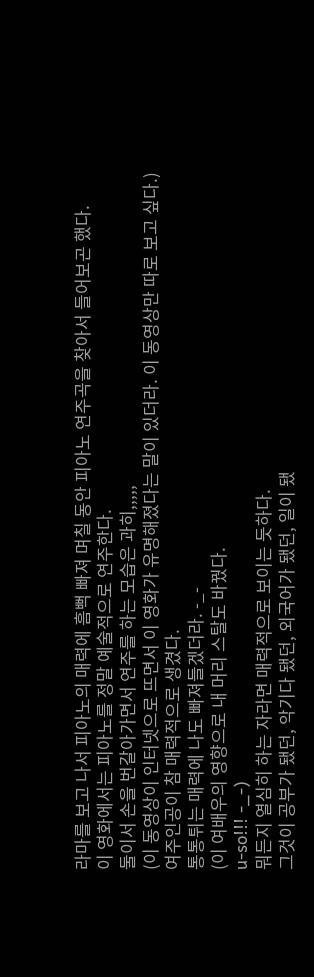라마를 보고 나서 피아노의 매력에 흠뻑 빠져 며칠 동안 피아노 연주곡을 찾아서 들어보곤 했다.
이 영화에서는 피아노를 정말 예술적으로 연주한다.
둘이서 손을 번갈아가면서 연주를 하는 모습은 과히,,,,,
(이 동영상이 인터넷으로 뜨면서 이 영화가 유명해졌다는 말이 있더라. 이 동영상만 따로 보고 싶다.)
여주인공이 참 매력적으로 생겼다.
통통튀는 매력에 나도 빠져들겠더라. -_-
(이 여배우의 영향으로 내 머리 스탈도 바꿨다.
u-so!!! -_-)
뭐든지 열심히 하는 자라면 매력적으로 보이는 듯하다.
그것이 공부가 됐던, 악기다 됐던, 외국어가 됐던, 일이 됐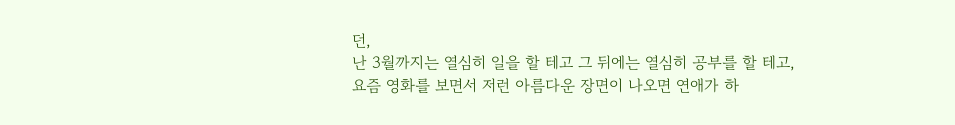던,
난 3월까지는 열심히 일을 할 테고 그 뒤에는 열심히 공부를 할 테고,
요즘 영화를 보면서 저런 아름다운 장면이 나오면 연애가 하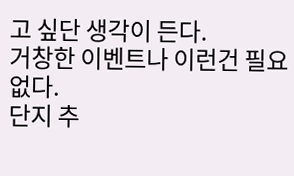고 싶단 생각이 든다.
거창한 이벤트나 이런건 필요 없다.
단지 추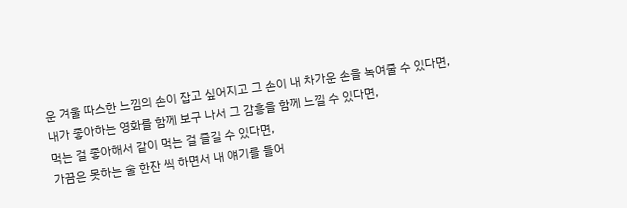운 겨울 따스한 느낌의 손이 잡고 싶어지고 그 손이 내 차가운 손을 녹여줄 수 있다면,
내가 좋아하는 영화를 함께 보구 나서 그 감흥을 함께 느낄 수 있다면,
먹는 걸 좋아해서 같이 먹는 걸 즐길 수 있다면,
가끔은 못하는 술 한잔 씩 하면서 내 얘기를 들어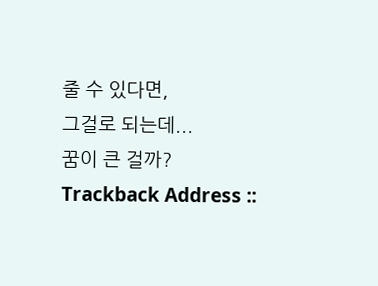줄 수 있다면,
그걸로 되는데...
꿈이 큰 걸까?
Trackback Address ::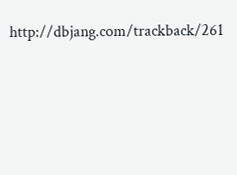http://dbjang.com/trackback/261